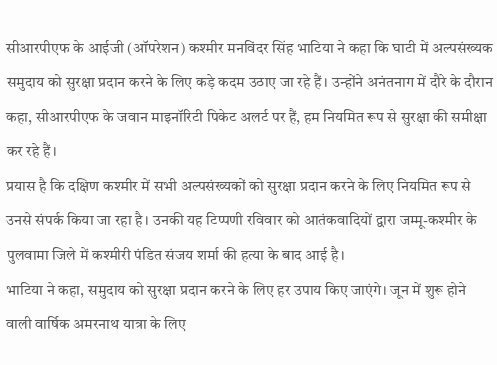सीआरपीएफ के आईजी (ऑपरेशन) कश्मीर मनविंदर सिंह भाटिया ने कहा कि घाटी में अल्पसंख्यक समुदाय को सुरक्षा प्रदान करने के लिए कड़े कदम उठाए जा रहे हैं। उन्होंने अनंतनाग में दौरे के दौरान कहा, सीआरपीएफ के जवान माइनॉरिटी पिकेट अलर्ट पर हैं, हम नियमित रूप से सुरक्षा की समीक्षा कर रहे हैं।
प्रयास है कि दक्षिण कश्मीर में सभी अल्पसंख्यकों को सुरक्षा प्रदान करने के लिए नियमित रूप से उनसे संपर्क किया जा रहा है। उनकी यह टिप्पणी रविवार को आतंकवादियों द्वारा जम्मू-कश्मीर के पुलवामा जिले में कश्मीरी पंडित संजय शर्मा की हत्या के बाद आई है।
भाटिया ने कहा, समुदाय को सुरक्षा प्रदान करने के लिए हर उपाय किए जाएंगे। जून में शुरू होने वाली वार्षिक अमरनाथ यात्रा के लिए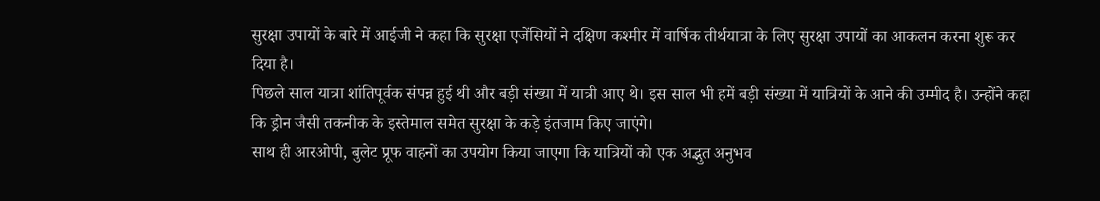सुरक्षा उपायों के बारे में आईजी ने कहा कि सुरक्षा एजेंसियों ने दक्षिण कश्मीर में वार्षिक तीर्थयात्रा के लिए सुरक्षा उपायों का आकलन करना शुरू कर दिया है।
पिछले साल यात्रा शांतिपूर्वक संपन्न हुई थी और बड़ी संख्या में यात्री आए थे। इस साल भी हमें बड़ी संख्या में यात्रियों के आने की उम्मीद है। उन्होंने कहा कि ड्रोन जैसी तकनीक के इस्तेमाल समेत सुरक्षा के कड़े इंतजाम किए जाएंगे।
साथ ही आरओपी, बुलेट प्रूफ वाहनों का उपयोग किया जाएगा कि यात्रियों को एक अद्भुत अनुभव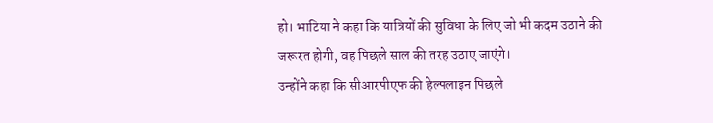हो। भाटिया ने कहा कि यात्रियों की सुविधा के लिए जो भी कदम उठाने की जरूरत होगी, वह पिछले साल की तरह उठाए जाएंगे।
उन्होंने कहा कि सीआरपीएफ की हेल्पलाइन पिछले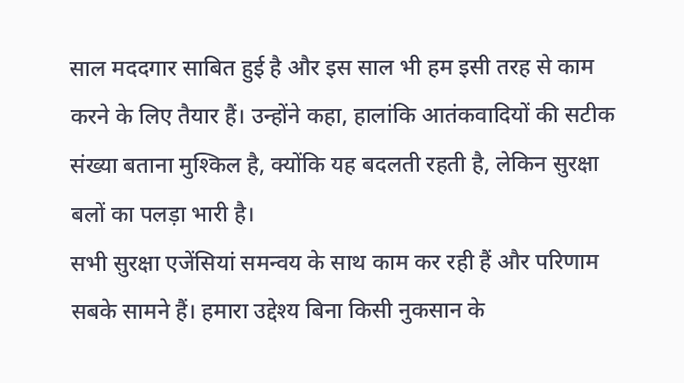साल मददगार साबित हुई है और इस साल भी हम इसी तरह से काम करने के लिए तैयार हैं। उन्होंने कहा, हालांकि आतंकवादियों की सटीक संख्या बताना मुश्किल है, क्योंकि यह बदलती रहती है, लेकिन सुरक्षा बलों का पलड़ा भारी है।
सभी सुरक्षा एजेंसियां समन्वय के साथ काम कर रही हैं और परिणाम सबके सामने हैं। हमारा उद्देश्य बिना किसी नुकसान के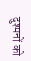दुश्मनों को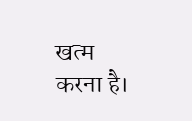खत्म करना है।